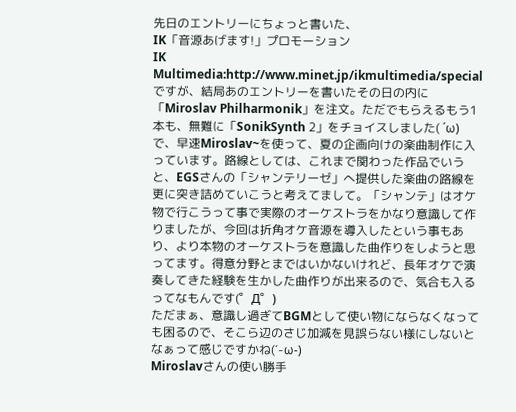先日のエントリーにちょっと書いた、
IK「音源あげます!」プロモーション
IK Multimedia:http://www.minet.jp/ikmultimedia/special
ですが、結局あのエントリーを書いたその日の内に「Miroslav Philharmonik」を注文。ただでもらえるもう1本も、無難に「SonikSynth 2」をチョイスしました( ´ω)
で、早速Miroslav~を使って、夏の企画向けの楽曲制作に入っています。路線としては、これまで関わった作品でいうと、EGSさんの「シャンテリーゼ」へ提供した楽曲の路線を更に突き詰めていこうと考えてまして。「シャンテ」はオケ物で行こうって事で実際のオーケストラをかなり意識して作りましたが、今回は折角オケ音源を導入したという事もあり、より本物のオーケストラを意識した曲作りをしようと思ってます。得意分野とまではいかないけれど、長年オケで演奏してきた経験を生かした曲作りが出来るので、気合も入るってなもんです(゜Д゜)
ただまぁ、意識し過ぎてBGMとして使い物にならなくなっても困るので、そこら辺のさじ加減を見誤らない様にしないとなぁって感じですかね(´-ω-)
Miroslavさんの使い勝手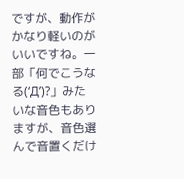ですが、動作がかなり軽いのがいいですね。一部「何でこうなる(‘Д’)?」みたいな音色もありますが、音色選んで音置くだけ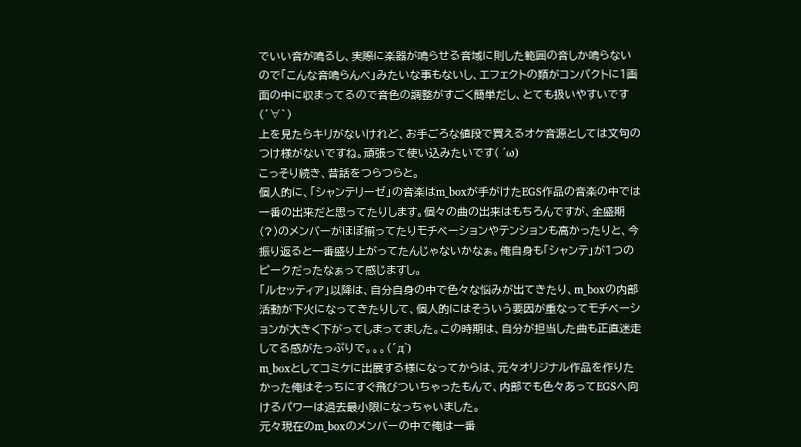でいい音が鳴るし、実際に楽器が鳴らせる音域に則した範囲の音しか鳴らないので「こんな音鳴らんべ」みたいな事もないし、エフェクトの類がコンパクトに1画面の中に収まってるので音色の調整がすごく簡単だし、とても扱いやすいです(´∀`)
上を見たらキリがないけれど、お手ごろな値段で買えるオケ音源としては文句のつけ様がないですね。頑張って使い込みたいです( ´ω)
こっそり続き、昔話をつらつらと。
個人的に、「シャンテリーゼ」の音楽はm_boxが手がけたEGS作品の音楽の中では一番の出来だと思ってたりします。個々の曲の出来はもちろんですが、全盛期(?)のメンバーがほぼ揃ってたりモチベーションやテンションも高かったりと、今振り返ると一番盛り上がってたんじゃないかなぁ。俺自身も「シャンテ」が1つのピークだったなぁって感じますし。
「ルセッティア」以降は、自分自身の中で色々な悩みが出てきたり、m_boxの内部活動が下火になってきたりして、個人的にはそういう要因が重なってモチベーションが大きく下がってしまってました。この時期は、自分が担当した曲も正直迷走してる感がたっぷりで。。。(´д`)
m_boxとしてコミケに出展する様になってからは、元々オリジナル作品を作りたかった俺はそっちにすぐ飛びついちゃったもんで、内部でも色々あってEGSへ向けるパワーは過去最小限になっちゃいました。
元々現在のm_boxのメンバーの中で俺は一番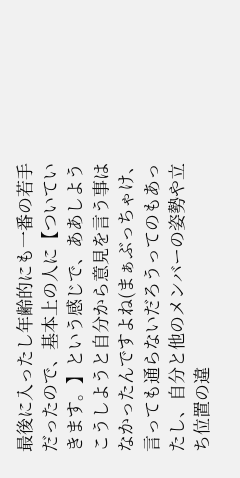最後に入ったし年齢的にも一番の若手だったので、基本上の人に【ついていきます。】という感じで、ああしようこうしようと自分から意見を言う事はなかったんですよね(まぁぶっちゃけ、言っても通らないだろうってのもあったし、自分と他のメンバーの姿勢や立ち位置の違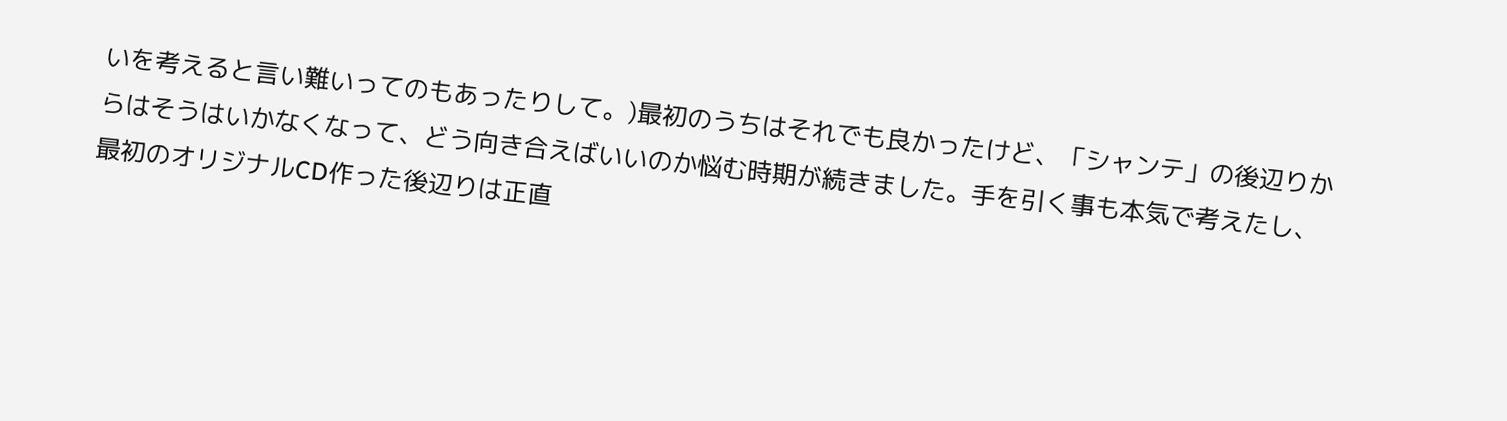いを考えると言い難いってのもあったりして。)最初のうちはそれでも良かったけど、「シャンテ」の後辺りからはそうはいかなくなって、どう向き合えばいいのか悩む時期が続きました。手を引く事も本気で考えたし、最初のオリジナルCD作った後辺りは正直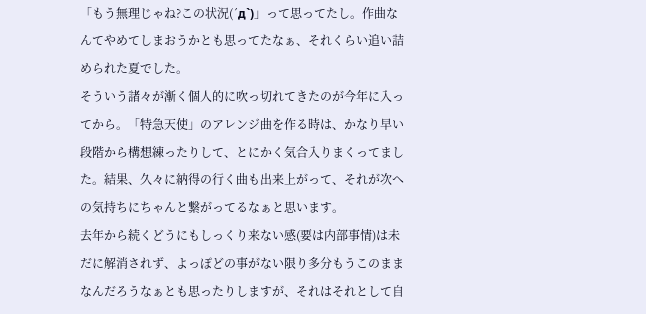「もう無理じゃね?この状況(´д`)」って思ってたし。作曲なんてやめてしまおうかとも思ってたなぁ、それくらい追い詰められた夏でした。
そういう諸々が漸く個人的に吹っ切れてきたのが今年に入ってから。「特急天使」のアレンジ曲を作る時は、かなり早い段階から構想練ったりして、とにかく気合入りまくってました。結果、久々に納得の行く曲も出来上がって、それが次への気持ちにちゃんと繋がってるなぁと思います。
去年から続くどうにもしっくり来ない感(要は内部事情)は未だに解消されず、よっぽどの事がない限り多分もうこのままなんだろうなぁとも思ったりしますが、それはそれとして自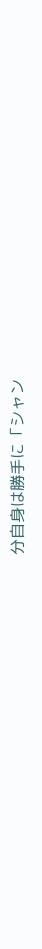分自身は勝手に「シャン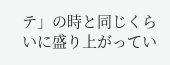テ」の時と同じくらいに盛り上がってい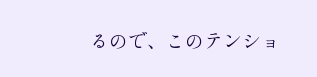るので、このテンショ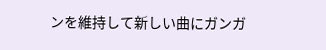ンを維持して新しい曲にガンガ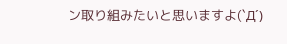ン取り組みたいと思いますよ(`Д´)